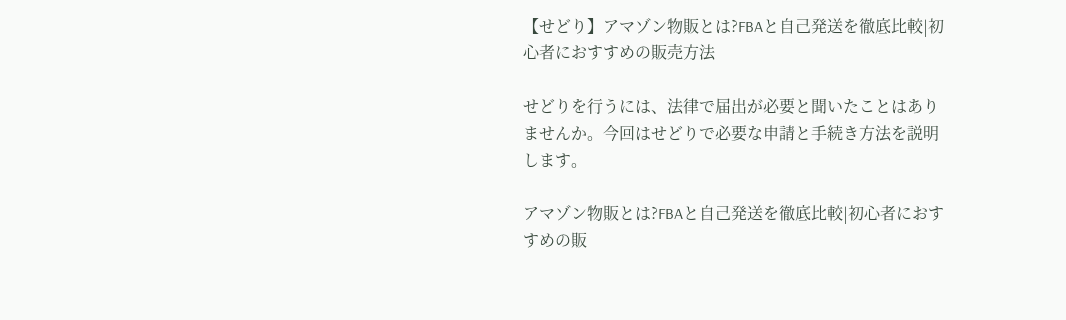【せどり】アマゾン物販とは?FBAと自己発送を徹底比較|初心者におすすめの販売方法

せどりを行うには、法律で届出が必要と聞いたことはありませんか。今回はせどりで必要な申請と手続き方法を説明します。

アマゾン物販とは?FBAと自己発送を徹底比較|初心者におすすめの販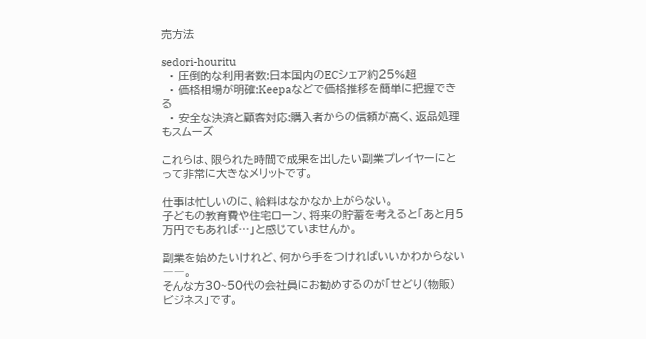売方法

sedori-houritu
  • 圧倒的な利用者数:日本国内のECシェア約25%超
  • 価格相場が明確:Keepaなどで価格推移を簡単に把握できる
  • 安全な決済と顧客対応:購入者からの信頼が高く、返品処理もスムーズ

これらは、限られた時間で成果を出したい副業プレイヤーにとって非常に大きなメリットです。

仕事は忙しいのに、給料はなかなか上がらない。
子どもの教育費や住宅ローン、将来の貯蓄を考えると「あと月5万円でもあれば…」と感じていませんか。

副業を始めたいけれど、何から手をつければいいかわからない――。
そんな方30~50代の会社員にお勧めするのが「せどり(物販)ビジネス」です。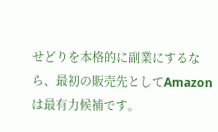せどりを本格的に副業にするなら、最初の販売先としてAmazonは最有力候補です。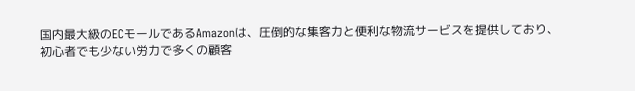国内最大級のECモールであるAmazonは、圧倒的な集客力と便利な物流サービスを提供しており、
初心者でも少ない労力で多くの顧客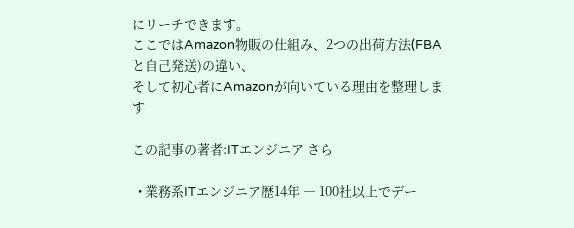にリーチできます。
ここではAmazon物販の仕組み、2つの出荷方法(FBAと自己発送)の違い、
そして初心者にAmazonが向いている理由を整理します

この記事の著者:ITエンジニア さら

  • 業務系ITエンジニア歴14年 ― 100社以上でデー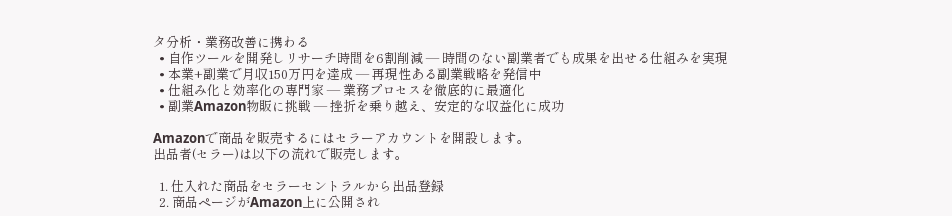タ分析・業務改善に携わる
  • 自作ツールを開発しリサーチ時間を6割削減 ― 時間のない副業者でも成果を出せる仕組みを実現
  • 本業+副業で月収150万円を達成 ― 再現性ある副業戦略を発信中
  • 仕組み化と効率化の専門家 ― 業務プロセスを徹底的に最適化
  • 副業Amazon物販に挑戦 ― 挫折を乗り越え、安定的な収益化に成功

Amazonで商品を販売するにはセラーアカウントを開設します。
出品者(セラー)は以下の流れで販売します。

  1. 仕入れた商品をセラーセントラルから出品登録
  2. 商品ページがAmazon上に公開され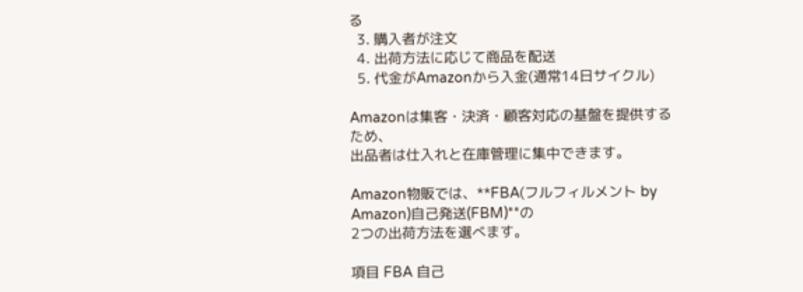る
  3. 購入者が注文
  4. 出荷方法に応じて商品を配送
  5. 代金がAmazonから入金(通常14日サイクル)

Amazonは集客・決済・顧客対応の基盤を提供するため、
出品者は仕入れと在庫管理に集中できます。

Amazon物販では、**FBA(フルフィルメント by Amazon)自己発送(FBM)**の
2つの出荷方法を選べます。

項目 FBA 自己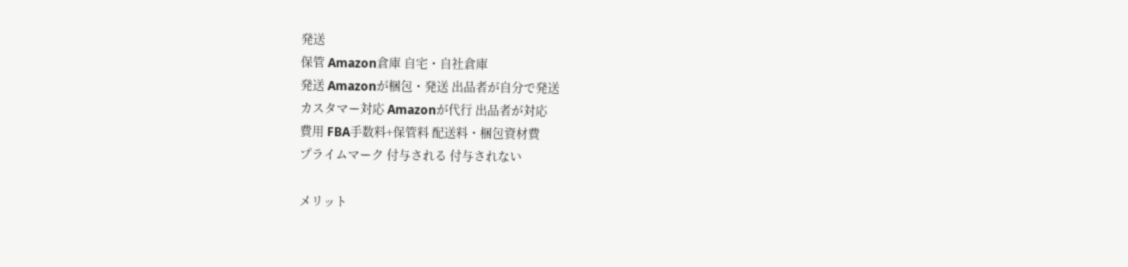発送
保管 Amazon倉庫 自宅・自社倉庫
発送 Amazonが梱包・発送 出品者が自分で発送
カスタマー対応 Amazonが代行 出品者が対応
費用 FBA手数料+保管料 配送料・梱包資材費
プライムマーク 付与される 付与されない

メリット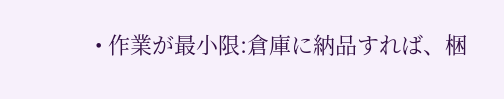• 作業が最小限:倉庫に納品すれば、梱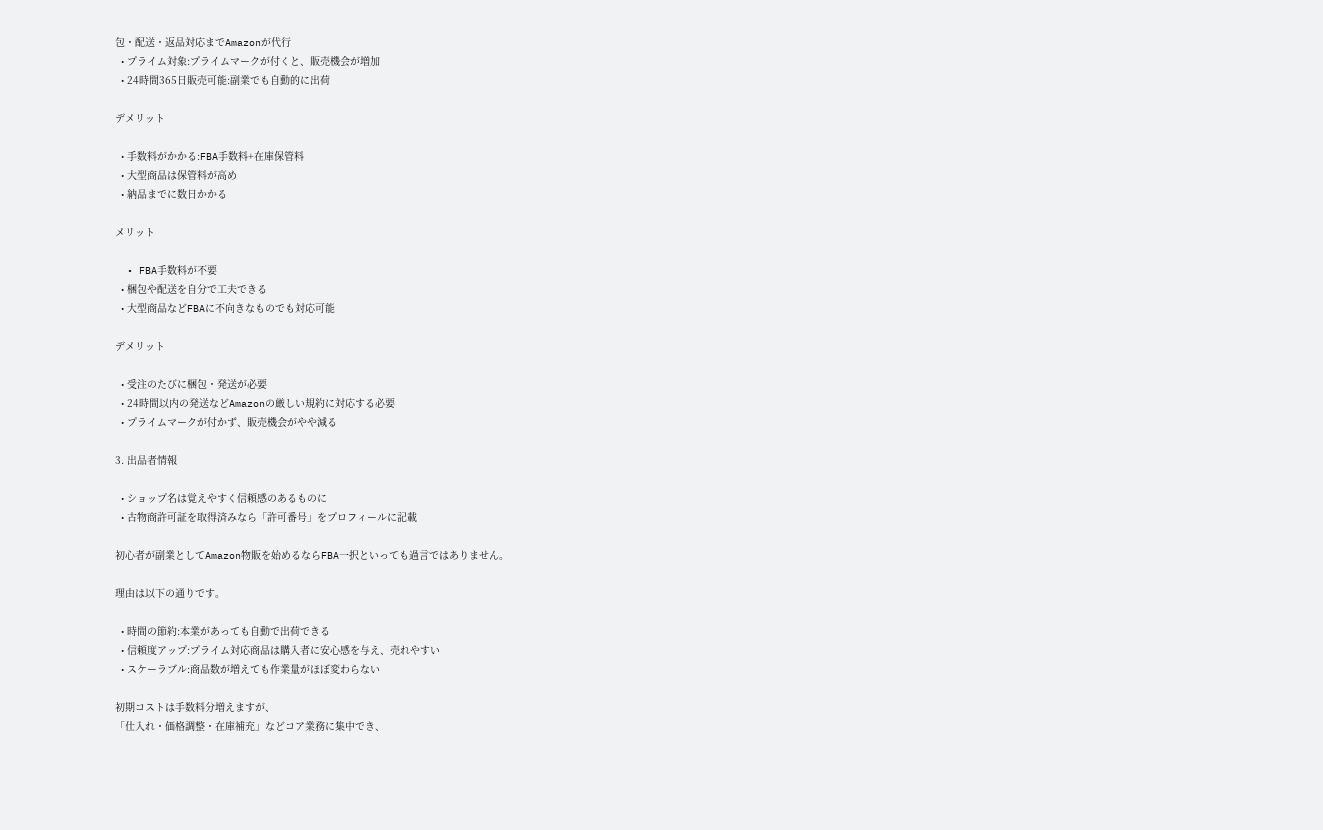包・配送・返品対応までAmazonが代行
  • プライム対象:プライムマークが付くと、販売機会が増加
  • 24時間365日販売可能:副業でも自動的に出荷

デメリット

  • 手数料がかかる:FBA手数料+在庫保管料
  • 大型商品は保管料が高め
  • 納品までに数日かかる

メリット

  • FBA手数料が不要
  • 梱包や配送を自分で工夫できる
  • 大型商品などFBAに不向きなものでも対応可能

デメリット

  • 受注のたびに梱包・発送が必要
  • 24時間以内の発送などAmazonの厳しい規約に対応する必要
  • プライムマークが付かず、販売機会がやや減る

3. 出品者情報

  • ショップ名は覚えやすく信頼感のあるものに
  • 古物商許可証を取得済みなら「許可番号」をプロフィールに記載

初心者が副業としてAmazon物販を始めるならFBA一択といっても過言ではありません。

理由は以下の通りです。

  • 時間の節約:本業があっても自動で出荷できる
  • 信頼度アップ:プライム対応商品は購入者に安心感を与え、売れやすい
  • スケーラブル:商品数が増えても作業量がほぼ変わらない

初期コストは手数料分増えますが、
「仕入れ・価格調整・在庫補充」などコア業務に集中でき、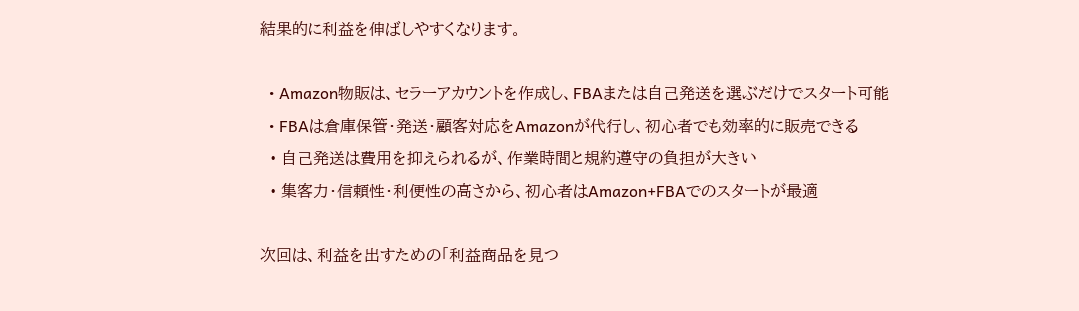結果的に利益を伸ばしやすくなります。

  • Amazon物販は、セラーアカウントを作成し、FBAまたは自己発送を選ぶだけでスタート可能
  • FBAは倉庫保管・発送・顧客対応をAmazonが代行し、初心者でも効率的に販売できる
  • 自己発送は費用を抑えられるが、作業時間と規約遵守の負担が大きい
  • 集客力・信頼性・利便性の高さから、初心者はAmazon+FBAでのスタートが最適

次回は、利益を出すための「利益商品を見つ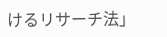けるリサーチ法」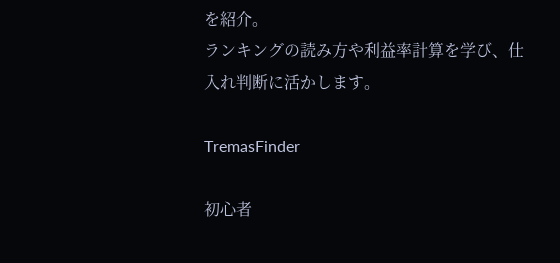を紹介。
ランキングの読み方や利益率計算を学び、仕入れ判断に活かします。

TremasFinder

初心者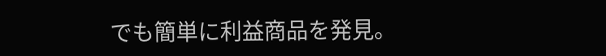でも簡単に利益商品を発見。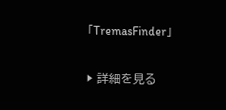「TremasFinder」

▶ 詳細を見る